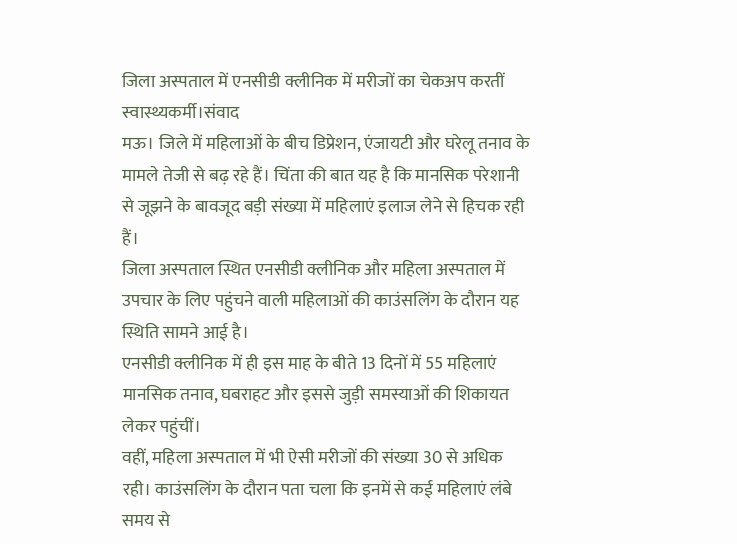जिला अस्पताल में एनसीडी क्लीनिक में मरीजों का चेकअप करतीं स्वास्थ्यकर्मी।संवाद
मऊ। जिले में महिलाओं के बीच डिप्रेशन, एंजायटी और घरेलू तनाव के मामले तेजी से बढ़ रहे हैं। चिंता की बात यह है कि मानसिक परेशानी से जूझने के बावजूद बड़ी संख्या में महिलाएं इलाज लेने से हिचक रही हैं।
जिला अस्पताल स्थित एनसीडी क्लीनिक और महिला अस्पताल में उपचार के लिए पहुंचने वाली महिलाओं की काउंसलिंग के दौरान यह स्थिति सामने आई है।
एनसीडी क्लीनिक में ही इस माह के बीते 13 दिनों में 55 महिलाएं मानसिक तनाव, घबराहट और इससे जुड़ी समस्याओं की शिकायत लेकर पहुंचीं।
वहीं, महिला अस्पताल में भी ऐसी मरीजों की संख्या 30 से अधिक रही। काउंसलिंग के दौरान पता चला कि इनमें से कई महिलाएं लंबे समय से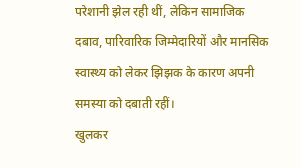परेशानी झेल रही थीं, लेकिन सामाजिक दबाव, पारिवारिक जिम्मेदारियों और मानसिक स्वास्थ्य को लेकर झिझक के कारण अपनी समस्या को दबाती रहीं।
खुलकर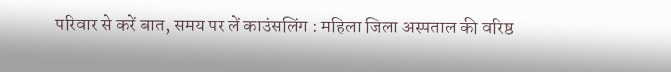परिवार से करें बात, समय पर लें काउंसलिंग : महिला जिला अस्पताल की वरिष्ठ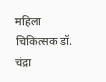महिला चिकित्सक डॉ. चंद्रा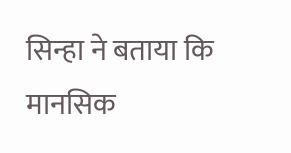सिन्हा ने बताया कि मानसिक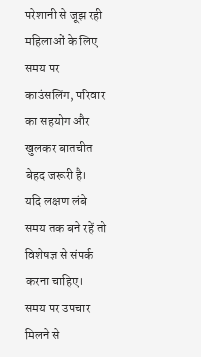परेशानी से जूझ रही महिलाओं के लिए समय पर काउंसलिंग, परिवार का सहयोग और खुलकर बातचीत बेहद जरूरी है।
यदि लक्षण लंबे समय तक बने रहें तो विशेषज्ञ से संपर्क करना चाहिए। समय पर उपचार मिलने से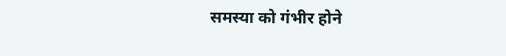समस्या को गंभीर होने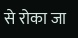से रोका जा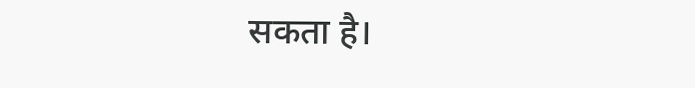सकता है।